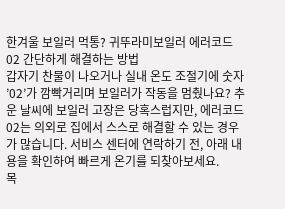한겨울 보일러 먹통? 귀뚜라미보일러 에러코드 02 간단하게 해결하는 방법
갑자기 찬물이 나오거나 실내 온도 조절기에 숫자 ’02’가 깜빡거리며 보일러가 작동을 멈췄나요? 추운 날씨에 보일러 고장은 당혹스럽지만, 에러코드 02는 의외로 집에서 스스로 해결할 수 있는 경우가 많습니다. 서비스 센터에 연락하기 전, 아래 내용을 확인하여 빠르게 온기를 되찾아보세요.
목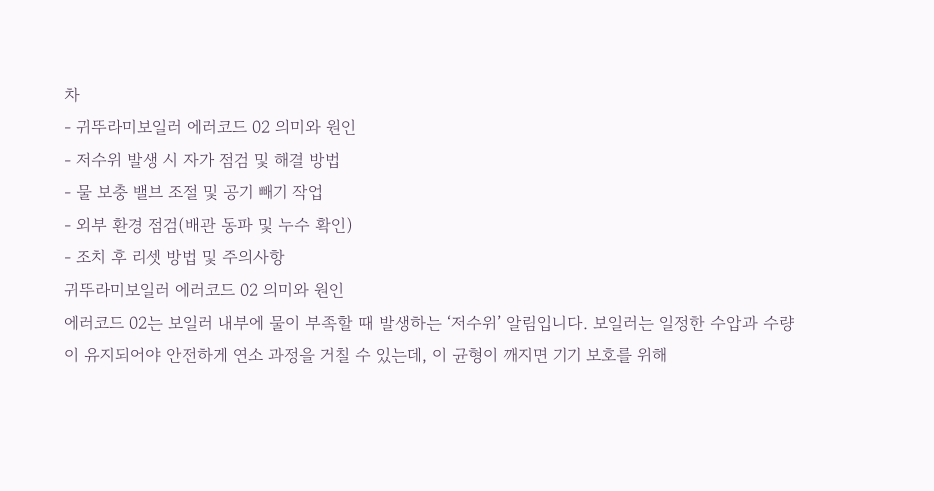차
- 귀뚜라미보일러 에러코드 02 의미와 원인
- 저수위 발생 시 자가 점검 및 해결 방법
- 물 보충 밸브 조절 및 공기 빼기 작업
- 외부 환경 점검(배관 동파 및 누수 확인)
- 조치 후 리셋 방법 및 주의사항
귀뚜라미보일러 에러코드 02 의미와 원인
에러코드 02는 보일러 내부에 물이 부족할 때 발생하는 ‘저수위’ 알림입니다. 보일러는 일정한 수압과 수량이 유지되어야 안전하게 연소 과정을 거칠 수 있는데, 이 균형이 깨지면 기기 보호를 위해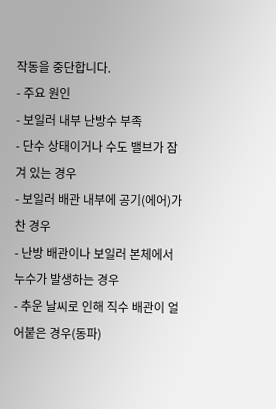작동을 중단합니다.
- 주요 원인
- 보일러 내부 난방수 부족
- 단수 상태이거나 수도 밸브가 잠겨 있는 경우
- 보일러 배관 내부에 공기(에어)가 찬 경우
- 난방 배관이나 보일러 본체에서 누수가 발생하는 경우
- 추운 날씨로 인해 직수 배관이 얼어붙은 경우(동파)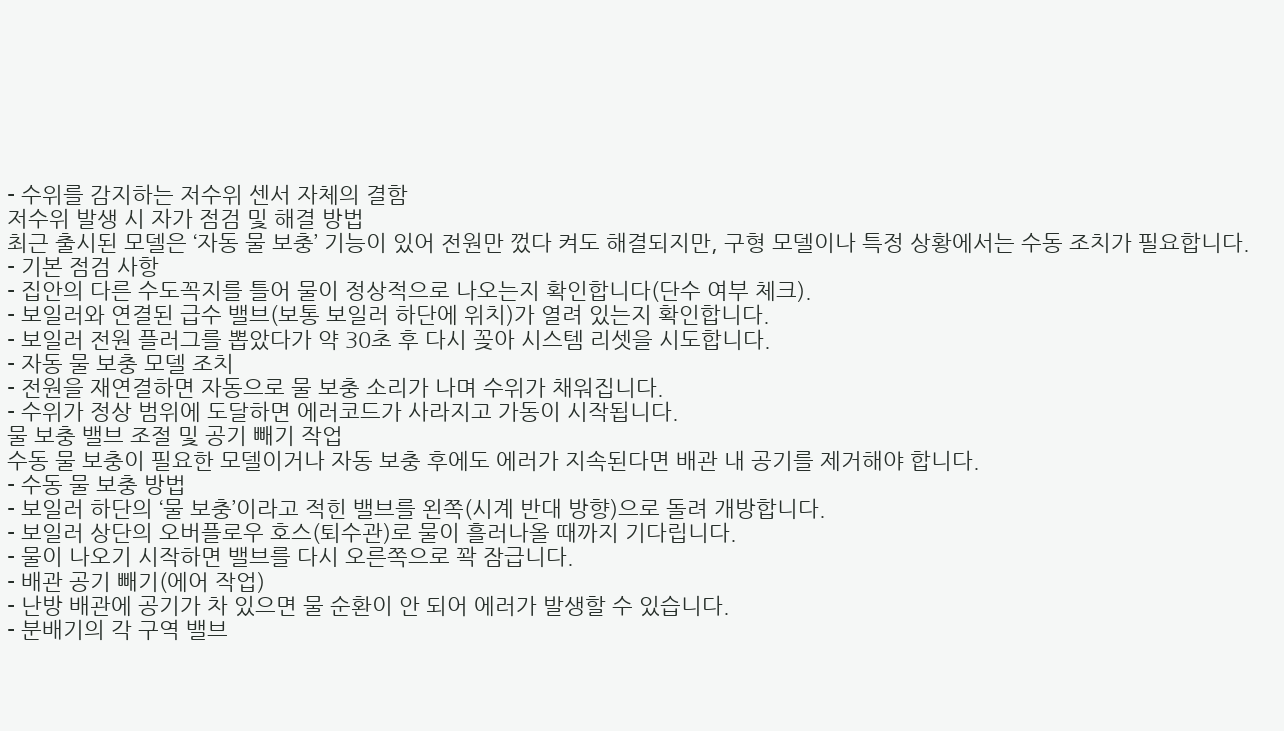- 수위를 감지하는 저수위 센서 자체의 결함
저수위 발생 시 자가 점검 및 해결 방법
최근 출시된 모델은 ‘자동 물 보충’ 기능이 있어 전원만 껐다 켜도 해결되지만, 구형 모델이나 특정 상황에서는 수동 조치가 필요합니다.
- 기본 점검 사항
- 집안의 다른 수도꼭지를 틀어 물이 정상적으로 나오는지 확인합니다(단수 여부 체크).
- 보일러와 연결된 급수 밸브(보통 보일러 하단에 위치)가 열려 있는지 확인합니다.
- 보일러 전원 플러그를 뽑았다가 약 30초 후 다시 꽂아 시스템 리셋을 시도합니다.
- 자동 물 보충 모델 조치
- 전원을 재연결하면 자동으로 물 보충 소리가 나며 수위가 채워집니다.
- 수위가 정상 범위에 도달하면 에러코드가 사라지고 가동이 시작됩니다.
물 보충 밸브 조절 및 공기 빼기 작업
수동 물 보충이 필요한 모델이거나 자동 보충 후에도 에러가 지속된다면 배관 내 공기를 제거해야 합니다.
- 수동 물 보충 방법
- 보일러 하단의 ‘물 보충’이라고 적힌 밸브를 왼쪽(시계 반대 방향)으로 돌려 개방합니다.
- 보일러 상단의 오버플로우 호스(퇴수관)로 물이 흘러나올 때까지 기다립니다.
- 물이 나오기 시작하면 밸브를 다시 오른쪽으로 꽉 잠급니다.
- 배관 공기 빼기(에어 작업)
- 난방 배관에 공기가 차 있으면 물 순환이 안 되어 에러가 발생할 수 있습니다.
- 분배기의 각 구역 밸브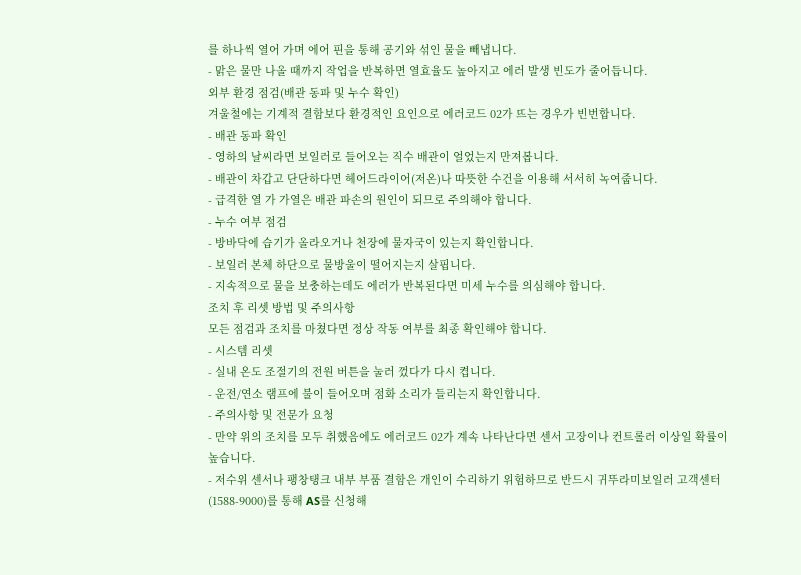를 하나씩 열어 가며 에어 핀을 통해 공기와 섞인 물을 빼냅니다.
- 맑은 물만 나올 때까지 작업을 반복하면 열효율도 높아지고 에러 발생 빈도가 줄어듭니다.
외부 환경 점검(배관 동파 및 누수 확인)
겨울철에는 기계적 결함보다 환경적인 요인으로 에러코드 02가 뜨는 경우가 빈번합니다.
- 배관 동파 확인
- 영하의 날씨라면 보일러로 들어오는 직수 배관이 얼었는지 만져봅니다.
- 배관이 차갑고 단단하다면 헤어드라이어(저온)나 따뜻한 수건을 이용해 서서히 녹여줍니다.
- 급격한 열 가 가열은 배관 파손의 원인이 되므로 주의해야 합니다.
- 누수 여부 점검
- 방바닥에 습기가 올라오거나 천장에 물자국이 있는지 확인합니다.
- 보일러 본체 하단으로 물방울이 떨어지는지 살핍니다.
- 지속적으로 물을 보충하는데도 에러가 반복된다면 미세 누수를 의심해야 합니다.
조치 후 리셋 방법 및 주의사항
모든 점검과 조치를 마쳤다면 정상 작동 여부를 최종 확인해야 합니다.
- 시스템 리셋
- 실내 온도 조절기의 전원 버튼을 눌러 껐다가 다시 켭니다.
- 운전/연소 램프에 불이 들어오며 점화 소리가 들리는지 확인합니다.
- 주의사항 및 전문가 요청
- 만약 위의 조치를 모두 취했음에도 에러코드 02가 계속 나타난다면 센서 고장이나 컨트롤러 이상일 확률이 높습니다.
- 저수위 센서나 팽창탱크 내부 부품 결함은 개인이 수리하기 위험하므로 반드시 귀뚜라미보일러 고객센터(1588-9000)를 통해 AS를 신청해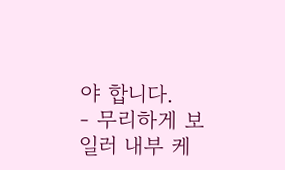야 합니다.
- 무리하게 보일러 내부 케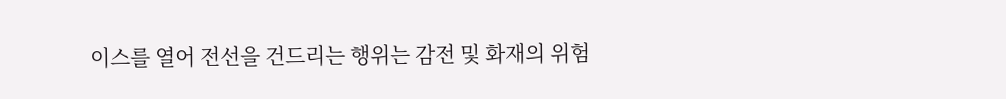이스를 열어 전선을 건드리는 행위는 감전 및 화재의 위험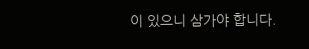이 있으니 삼가야 합니다.